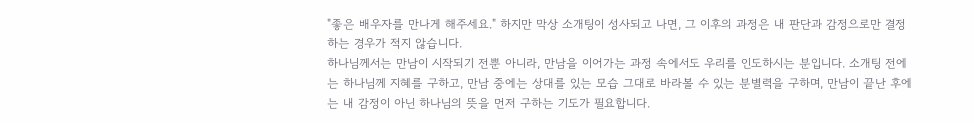"좋은 배우자를 만나게 해주세요." 하지만 막상 소개팅이 성사되고 나면, 그 이후의 과정은 내 판단과 감정으로만 결정하는 경우가 적지 않습니다.
하나님께서는 만남이 시작되기 전뿐 아니라, 만남을 이어가는 과정 속에서도 우리를 인도하시는 분입니다. 소개팅 전에는 하나님께 지혜를 구하고, 만남 중에는 상대를 있는 모습 그대로 바라볼 수 있는 분별력을 구하며, 만남이 끝난 후에는 내 감정이 아닌 하나님의 뜻을 먼저 구하는 기도가 필요합니다.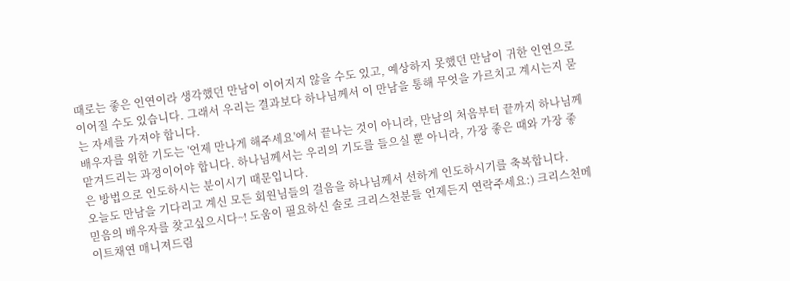때로는 좋은 인연이라 생각했던 만남이 이어지지 않을 수도 있고, 예상하지 못했던 만남이 귀한 인연으로 이어질 수도 있습니다. 그래서 우리는 결과보다 하나님께서 이 만남을 통해 무엇을 가르치고 계시는지 묻는 자세를 가져야 합니다.
배우자를 위한 기도는 '언제 만나게 해주세요'에서 끝나는 것이 아니라, 만남의 처음부터 끝까지 하나님께 맡겨드리는 과정이어야 합니다. 하나님께서는 우리의 기도를 들으실 뿐 아니라, 가장 좋은 때와 가장 좋은 방법으로 인도하시는 분이시기 때문입니다.
오늘도 만남을 기다리고 계신 모든 회원님들의 걸음을 하나님께서 선하게 인도하시기를 축복합니다.
믿음의 배우자를 찾고싶으시다~! 도움이 필요하신 솔로 크리스천분들 언제든지 연락주세요:) 크리스천메이트채연 매니져드림